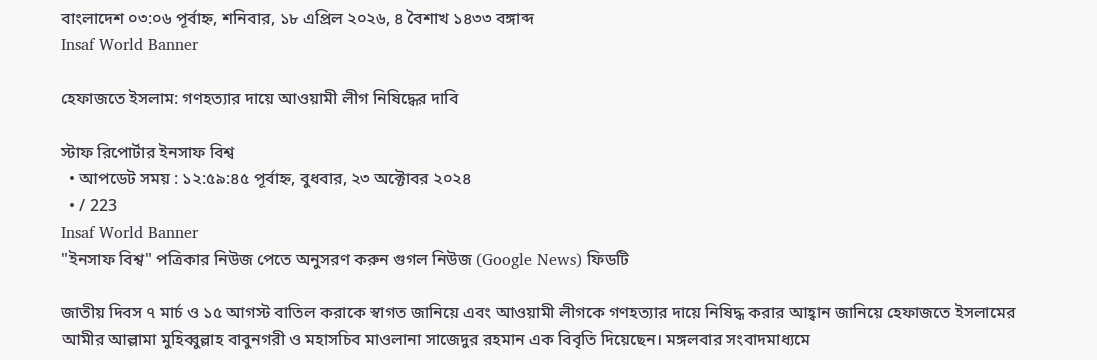বাংলাদেশ ০৩:০৬ পূর্বাহ্ন, শনিবার, ১৮ এপ্রিল ২০২৬, ৪ বৈশাখ ১৪৩৩ বঙ্গাব্দ
Insaf World Banner

হেফাজতে ইসলাম: গণহত্যার দায়ে আওয়ামী লীগ নিষিদ্ধের দাবি

স্টাফ রিপোর্টার ইনসাফ বিশ্ব
  • আপডেট সময় : ১২:৫৯:৪৫ পূর্বাহ্ন, বুধবার, ২৩ অক্টোবর ২০২৪
  • / 223
Insaf World Banner
"ইনসাফ বিশ্ব" পত্রিকার নিউজ পেতে অনুসরণ করুন গুগল নিউজ (Google News) ফিডটি

জাতীয় দিবস ৭ মার্চ ও ১৫ আগস্ট বাতিল করাকে স্বাগত জানিয়ে এবং আওয়ামী লীগকে গণহত্যার দায়ে নিষিদ্ধ করার আহ্বান জানিয়ে হেফাজতে ইসলামের আমীর আল্লামা মুহিব্বুল্লাহ বাবুনগরী ও মহাসচিব মাওলানা সাজেদুর রহমান এক বিবৃতি দিয়েছেন। মঙ্গলবার সংবাদমাধ্যমে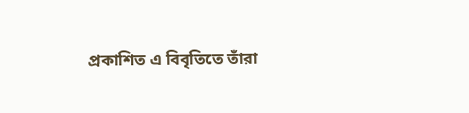প্রকাশিত এ বিবৃতিতে তাঁরা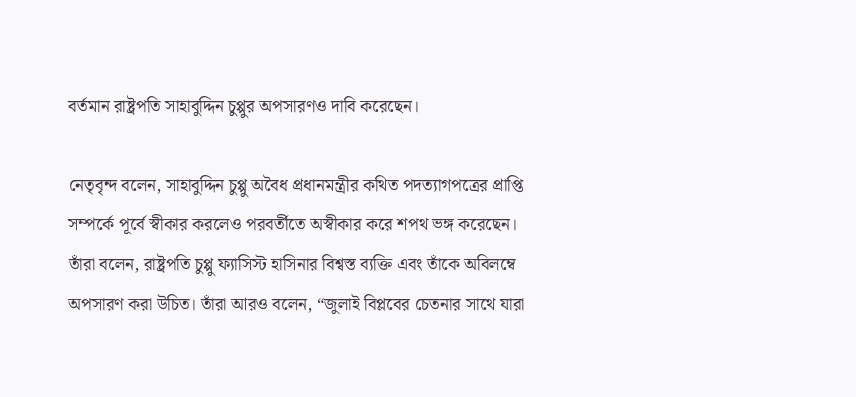বর্তমান রাষ্ট্রপতি সাহাবুদ্দিন চুপ্পুর অপসারণও দাবি করেছেন।

নেতৃবৃন্দ বলেন, সাহাবুদ্দিন চুপ্পু অবৈধ প্রধানমন্ত্রীর কথিত পদত্যাগপত্রের প্রাপ্তি সম্পর্কে পূর্বে স্বীকার করলেও পরবর্তীতে অস্বীকার করে শপথ ভঙ্গ করেছেন। তাঁরা বলেন, রাষ্ট্রপতি চুপ্পু ফ্যাসিস্ট হাসিনার বিশ্বস্ত ব্যক্তি এবং তাঁকে অবিলম্বে অপসারণ করা উচিত। তাঁরা আরও বলেন, “জুলাই বিপ্লবের চেতনার সাথে যারা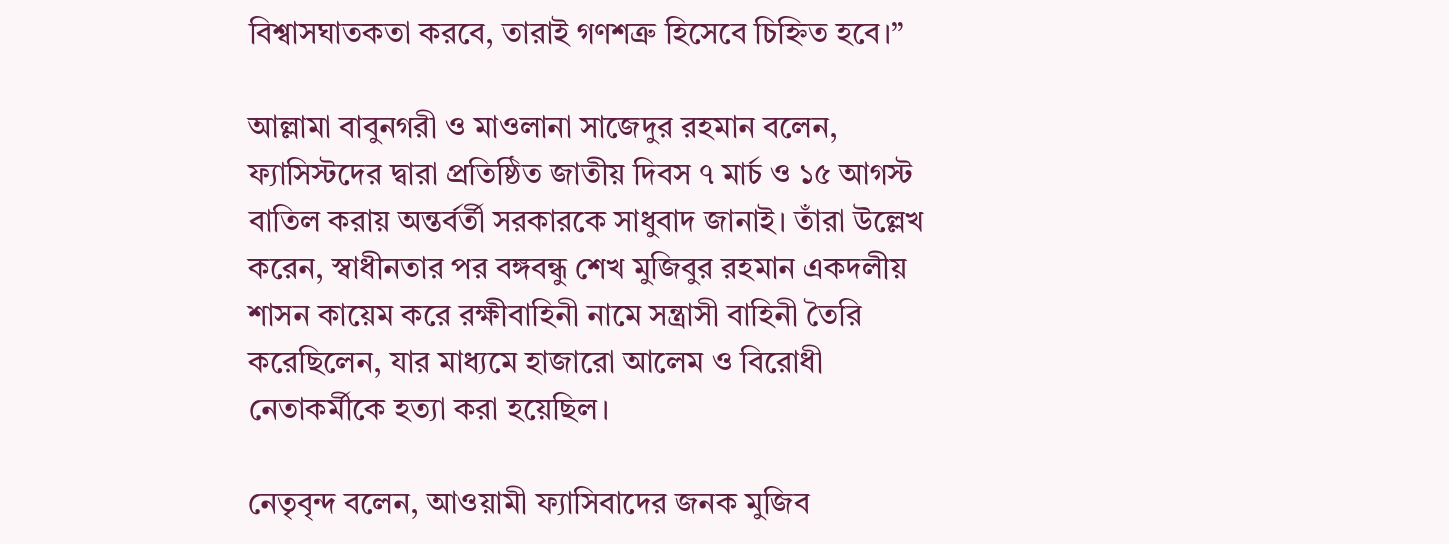বিশ্বাসঘাতকতা করবে, তারাই গণশত্রু হিসেবে চিহ্নিত হবে।”

আল্লামা বাবুনগরী ও মাওলানা সাজেদুর রহমান বলেন, ফ্যাসিস্টদের দ্বারা প্রতিষ্ঠিত জাতীয় দিবস ৭ মার্চ ও ১৫ আগস্ট বাতিল করায় অন্তর্বর্তী সরকারকে সাধুবাদ জানাই। তাঁরা উল্লেখ করেন, স্বাধীনতার পর বঙ্গবন্ধু শেখ মুজিবুর রহমান একদলীয় শাসন কায়েম করে রক্ষীবাহিনী নামে সন্ত্রাসী বাহিনী তৈরি করেছিলেন, যার মাধ্যমে হাজারো আলেম ও বিরোধী নেতাকর্মীকে হত্যা করা হয়েছিল।

নেতৃবৃন্দ বলেন, আওয়ামী ফ্যাসিবাদের জনক মুজিব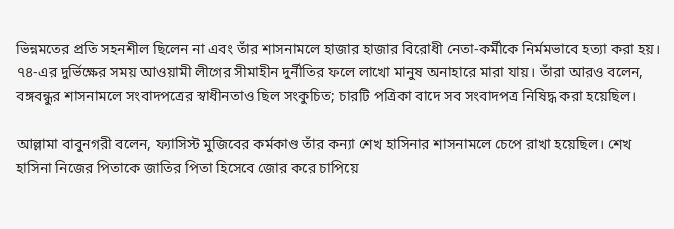ভিন্নমতের প্রতি সহনশীল ছিলেন না এবং তাঁর শাসনামলে হাজার হাজার বিরোধী নেতা-কর্মীকে নির্মমভাবে হত্যা করা হয়। ৭৪-এর দুর্ভিক্ষের সময় আওয়ামী লীগের সীমাহীন দুর্নীতির ফলে লাখো মানুষ অনাহারে মারা যায়। তাঁরা আরও বলেন, বঙ্গবন্ধুর শাসনামলে সংবাদপত্রের স্বাধীনতাও ছিল সংকুচিত; চারটি পত্রিকা বাদে সব সংবাদপত্র নিষিদ্ধ করা হয়েছিল।

আল্লামা বাবুনগরী বলেন, ফ্যাসিস্ট মুজিবের কর্মকাণ্ড তাঁর কন্যা শেখ হাসিনার শাসনামলে চেপে রাখা হয়েছিল। শেখ হাসিনা নিজের পিতাকে জাতির পিতা হিসেবে জোর করে চাপিয়ে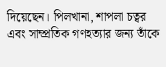দিয়েছেন। পিলখানা, শাপলা চত্বর এবং সাম্প্রতিক গণহত্যার জন্য তাঁকে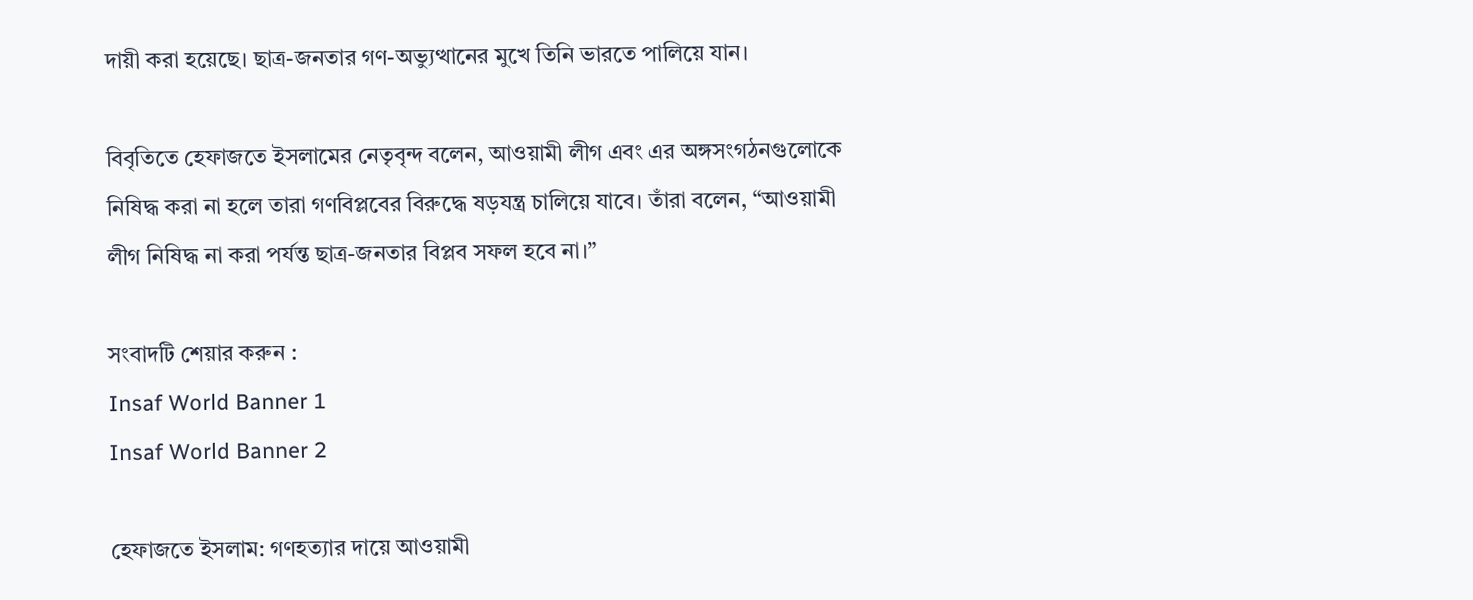দায়ী করা হয়েছে। ছাত্র-জনতার গণ-অভ্যুত্থানের মুখে তিনি ভারতে পালিয়ে যান।

বিবৃতিতে হেফাজতে ইসলামের নেতৃবৃন্দ বলেন, আওয়ামী লীগ এবং এর অঙ্গসংগঠনগুলোকে নিষিদ্ধ করা না হলে তারা গণবিপ্লবের বিরুদ্ধে ষড়যন্ত্র চালিয়ে যাবে। তাঁরা বলেন, “আওয়ামী লীগ নিষিদ্ধ না করা পর্যন্ত ছাত্র-জনতার বিপ্লব সফল হবে না।”

সংবাদটি শেয়ার করুন :
Insaf World Banner 1
Insaf World Banner 2

হেফাজতে ইসলাম: গণহত্যার দায়ে আওয়ামী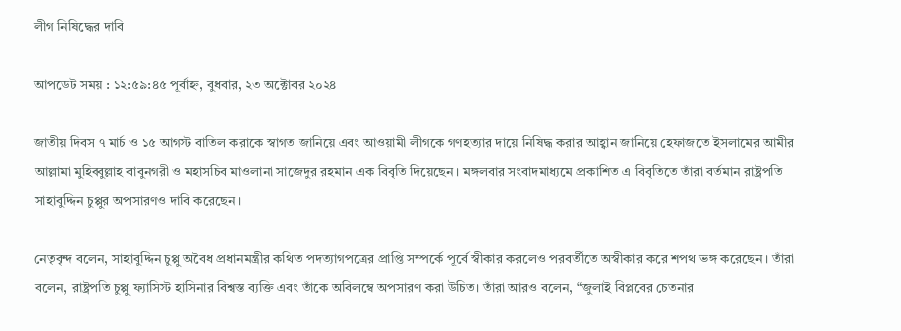লীগ নিষিদ্ধের দাবি

আপডেট সময় : ১২:৫৯:৪৫ পূর্বাহ্ন, বুধবার, ২৩ অক্টোবর ২০২৪

জাতীয় দিবস ৭ মার্চ ও ১৫ আগস্ট বাতিল করাকে স্বাগত জানিয়ে এবং আওয়ামী লীগকে গণহত্যার দায়ে নিষিদ্ধ করার আহ্বান জানিয়ে হেফাজতে ইসলামের আমীর আল্লামা মুহিব্বুল্লাহ বাবুনগরী ও মহাসচিব মাওলানা সাজেদুর রহমান এক বিবৃতি দিয়েছেন। মঙ্গলবার সংবাদমাধ্যমে প্রকাশিত এ বিবৃতিতে তাঁরা বর্তমান রাষ্ট্রপতি সাহাবুদ্দিন চুপ্পুর অপসারণও দাবি করেছেন।

নেতৃবৃন্দ বলেন, সাহাবুদ্দিন চুপ্পু অবৈধ প্রধানমন্ত্রীর কথিত পদত্যাগপত্রের প্রাপ্তি সম্পর্কে পূর্বে স্বীকার করলেও পরবর্তীতে অস্বীকার করে শপথ ভঙ্গ করেছেন। তাঁরা বলেন, রাষ্ট্রপতি চুপ্পু ফ্যাসিস্ট হাসিনার বিশ্বস্ত ব্যক্তি এবং তাঁকে অবিলম্বে অপসারণ করা উচিত। তাঁরা আরও বলেন, “জুলাই বিপ্লবের চেতনার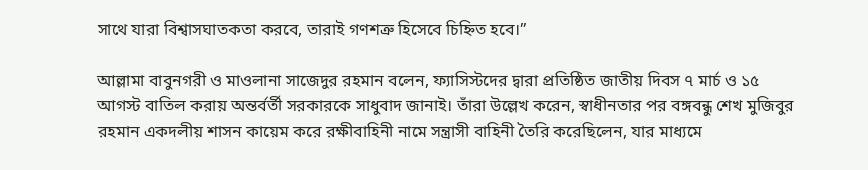সাথে যারা বিশ্বাসঘাতকতা করবে, তারাই গণশত্রু হিসেবে চিহ্নিত হবে।”

আল্লামা বাবুনগরী ও মাওলানা সাজেদুর রহমান বলেন, ফ্যাসিস্টদের দ্বারা প্রতিষ্ঠিত জাতীয় দিবস ৭ মার্চ ও ১৫ আগস্ট বাতিল করায় অন্তর্বর্তী সরকারকে সাধুবাদ জানাই। তাঁরা উল্লেখ করেন, স্বাধীনতার পর বঙ্গবন্ধু শেখ মুজিবুর রহমান একদলীয় শাসন কায়েম করে রক্ষীবাহিনী নামে সন্ত্রাসী বাহিনী তৈরি করেছিলেন, যার মাধ্যমে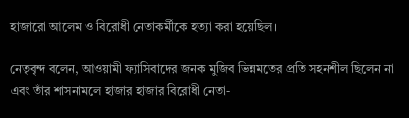হাজারো আলেম ও বিরোধী নেতাকর্মীকে হত্যা করা হয়েছিল।

নেতৃবৃন্দ বলেন, আওয়ামী ফ্যাসিবাদের জনক মুজিব ভিন্নমতের প্রতি সহনশীল ছিলেন না এবং তাঁর শাসনামলে হাজার হাজার বিরোধী নেতা-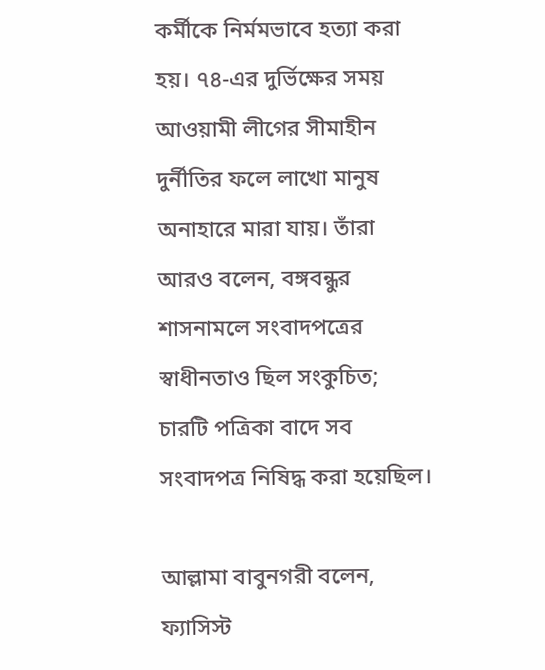কর্মীকে নির্মমভাবে হত্যা করা হয়। ৭৪-এর দুর্ভিক্ষের সময় আওয়ামী লীগের সীমাহীন দুর্নীতির ফলে লাখো মানুষ অনাহারে মারা যায়। তাঁরা আরও বলেন, বঙ্গবন্ধুর শাসনামলে সংবাদপত্রের স্বাধীনতাও ছিল সংকুচিত; চারটি পত্রিকা বাদে সব সংবাদপত্র নিষিদ্ধ করা হয়েছিল।

আল্লামা বাবুনগরী বলেন, ফ্যাসিস্ট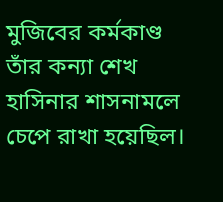মুজিবের কর্মকাণ্ড তাঁর কন্যা শেখ হাসিনার শাসনামলে চেপে রাখা হয়েছিল।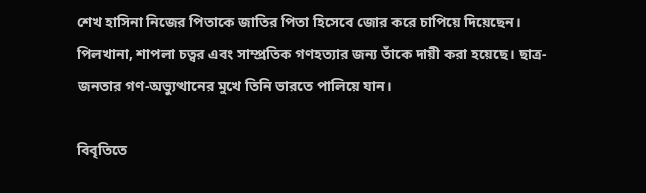শেখ হাসিনা নিজের পিতাকে জাতির পিতা হিসেবে জোর করে চাপিয়ে দিয়েছেন। পিলখানা, শাপলা চত্বর এবং সাম্প্রতিক গণহত্যার জন্য তাঁকে দায়ী করা হয়েছে। ছাত্র-জনতার গণ-অভ্যুত্থানের মুখে তিনি ভারতে পালিয়ে যান।

বিবৃতিতে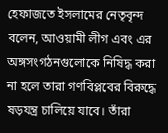হেফাজতে ইসলামের নেতৃবৃন্দ বলেন, আওয়ামী লীগ এবং এর অঙ্গসংগঠনগুলোকে নিষিদ্ধ করা না হলে তারা গণবিপ্লবের বিরুদ্ধে ষড়যন্ত্র চালিয়ে যাবে। তাঁরা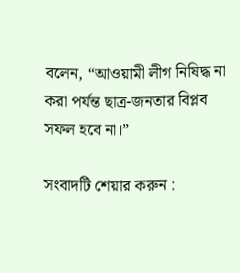বলেন, “আওয়ামী লীগ নিষিদ্ধ না করা পর্যন্ত ছাত্র-জনতার বিপ্লব সফল হবে না।”

সংবাদটি শেয়ার করুন :